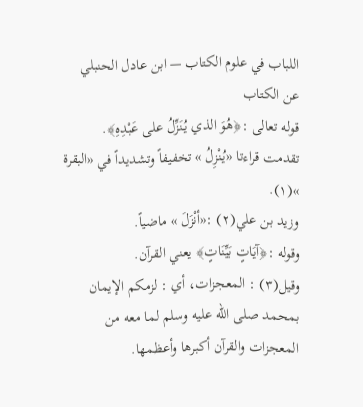اللباب في علوم الكتاب — ابن عادل الحنبلي
عن الكتاب
قوله تعالى :﴿هُوَ الذي يُنَزِّلُ على عَبْدِهِ﴾.
تقدمت قراءتا «يُنْزِلُ » تخفيفاً وتشديداً في «البقرة »(١).
وزيد بن علي(٢) :«أنْزَلَ » ماضياً.
وقوله :﴿آيَاتٍ بَيِّنَاتٍ﴾ يعني القرآن.
وقيل(٣) : المعجزات، أي : لزمكم الإيمان بمحمد صلى الله عليه وسلم لما معه من المعجزات والقرآن أكبرها وأعظمها.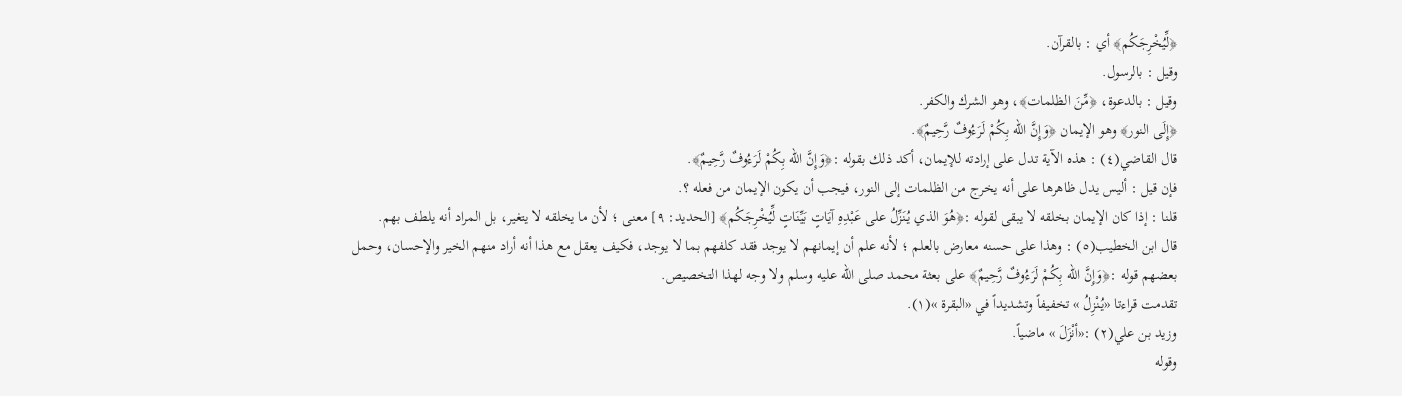﴿لِّيُخْرِجَكُم﴾ أي : بالقرآن.
وقيل : بالرسول.
وقيل : بالدعوة، ﴿مِّنَ الظلمات﴾، وهو الشرك والكفر.
﴿إِلَى النور﴾ وهو الإيمان ﴿وَإِنَّ الله بِكُمْ لَرَءُوفٌ رَّحِيمٌ﴾.
قال القاضي(٤) : هذه الآية تدل على إرادته للإيمان، أكد ذلك بقوله :﴿وَإِنَّ الله بِكُمْ لَرَءُوفٌ رَّحِيمٌ﴾.
فإن قيل : أليس يدل ظاهرها على أنه يخرج من الظلمات إلى النور، فيجب أن يكون الإيمان من فعله ؟.
قلنا : إذا كان الإيمان بخلقه لا يبقى لقوله :﴿هُوَ الذي يُنَزِّلُ على عَبْدِهِ آيَاتٍ بَيِّنَاتٍ لِّيُخْرِجَكُم﴾ [الحديد: ٩] معنى ؛ لأن ما يخلقه لا يتغير، بل المراد أنه يلطف بهم.
قال ابن الخطيب(٥) : وهذا على حسنه معارض بالعلم ؛ لأنه علم أن إيمانهم لا يوجد فقد كلفهم بما لا يوجد، فكيف يعقل مع هذا أنه أراد منهم الخير والإحسان، وحمل بعضهم قوله :﴿وَإِنَّ الله بِكُمْ لَرَءُوفٌ رَّحِيمٌ﴾ على بعثة محمد صلى الله عليه وسلم ولا وجه لهذا التخصيص.
تقدمت قراءتا «يُنْزِلُ » تخفيفاً وتشديداً في «البقرة »(١).
وزيد بن علي(٢) :«أنْزَلَ » ماضياً.
وقوله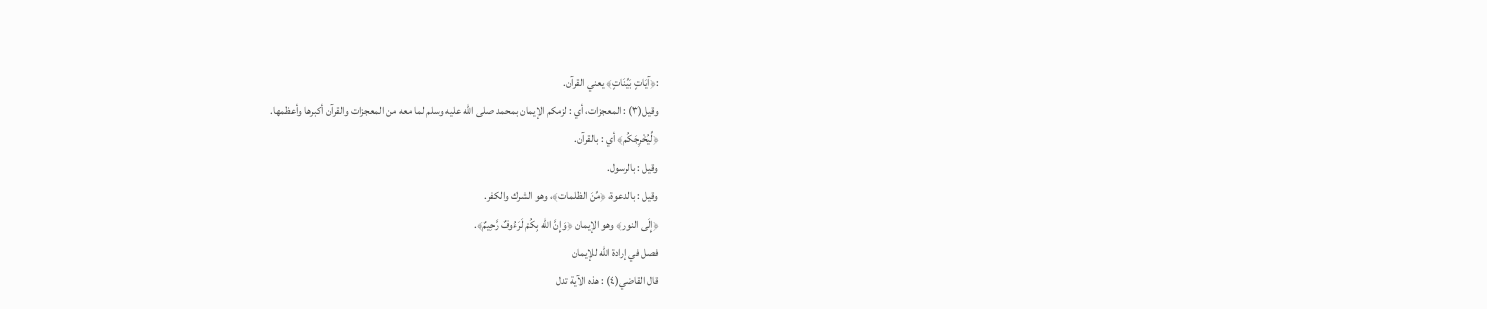:﴿آيَاتٍ بَيِّنَاتٍ﴾ يعني القرآن.
وقيل(٣) : المعجزات، أي : لزمكم الإيمان بمحمد صلى الله عليه وسلم لما معه من المعجزات والقرآن أكبرها وأعظمها.
﴿لِّيُخْرِجَكُم﴾ أي : بالقرآن.
وقيل : بالرسول.
وقيل : بالدعوة، ﴿مِّنَ الظلمات﴾، وهو الشرك والكفر.
﴿إِلَى النور﴾ وهو الإيمان ﴿وَإِنَّ الله بِكُمْ لَرَءُوفٌ رَّحِيمٌ﴾.
فصل في إرادة الله للإيمان
قال القاضي(٤) : هذه الآية تدل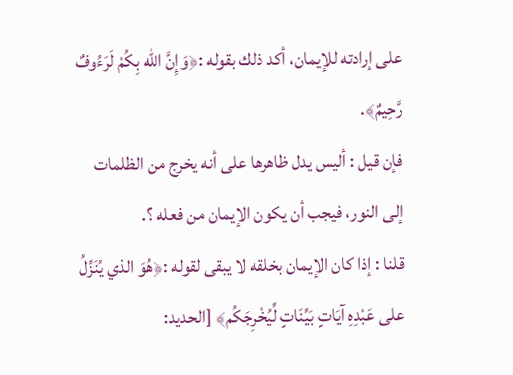على إرادته للإيمان، أكد ذلك بقوله :﴿وَإِنَّ الله بِكُمْ لَرَءُوفٌ رَّحِيمٌ﴾.
فإن قيل : أليس يدل ظاهرها على أنه يخرج من الظلمات إلى النور، فيجب أن يكون الإيمان من فعله ؟.
قلنا : إذا كان الإيمان بخلقه لا يبقى لقوله :﴿هُوَ الذي يُنَزِّلُ على عَبْدِهِ آيَاتٍ بَيِّنَاتٍ لِّيُخْرِجَكُم﴾ [الحديد: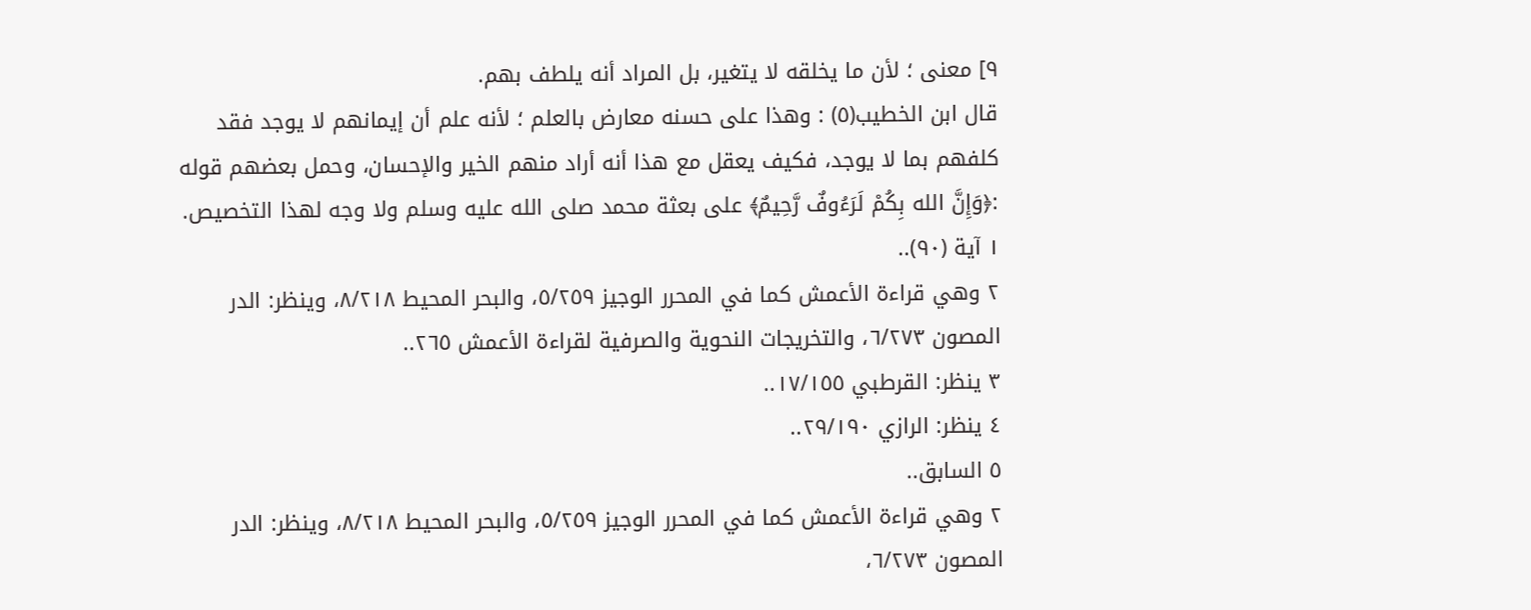٩] معنى ؛ لأن ما يخلقه لا يتغير، بل المراد أنه يلطف بهم.
قال ابن الخطيب(٥) : وهذا على حسنه معارض بالعلم ؛ لأنه علم أن إيمانهم لا يوجد فقد كلفهم بما لا يوجد، فكيف يعقل مع هذا أنه أراد منهم الخير والإحسان، وحمل بعضهم قوله :﴿وَإِنَّ الله بِكُمْ لَرَءُوفٌ رَّحِيمٌ﴾ على بعثة محمد صلى الله عليه وسلم ولا وجه لهذا التخصيص.
١ آية (٩٠)..
٢ وهي قراءة الأعمش كما في المحرر الوجيز ٥/٢٥٩، والبحر المحيط ٨/٢١٨، وينظر: الدر المصون ٦/٢٧٣، والتخريجات النحوية والصرفية لقراءة الأعمش ٢٦٥..
٣ ينظر: القرطبي ١٧/١٥٥..
٤ ينظر: الرازي ٢٩/١٩٠..
٥ السابق..
٢ وهي قراءة الأعمش كما في المحرر الوجيز ٥/٢٥٩، والبحر المحيط ٨/٢١٨، وينظر: الدر المصون ٦/٢٧٣،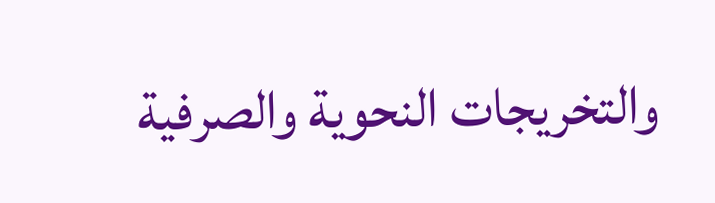والتخريجات النحوية والصرفية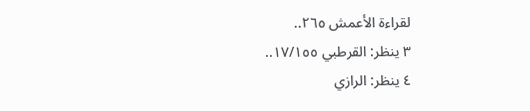لقراءة الأعمش ٢٦٥..
٣ ينظر: القرطبي ١٧/١٥٥..
٤ ينظر: الرازي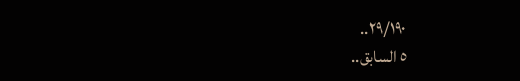٢٩/١٩٠..
٥ السابق..